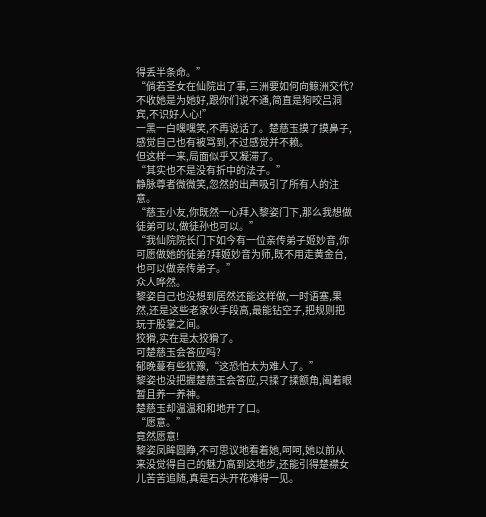得丢半条命。”
“倘若圣女在仙院出了事,三洲要如何向鲸洲交代?不收她是为她好,跟你们说不通,简直是狗咬吕洞宾,不识好人心!”
一黑一白嘿嘿笑,不再说话了。楚慈玉摸了摸鼻子,感觉自己也有被骂到,不过感觉并不赖。
但这样一来,局面似乎又凝滞了。
“其实也不是没有折中的法子。”
静脉尊者微微笑,忽然的出声吸引了所有人的注意。
“慈玉小友,你既然一心拜入黎姿门下,那么我想做徒弟可以,做徒孙也可以。”
“我仙院院长门下如今有一位亲传弟子姬妙音,你可愿做她的徒弟?拜姬妙音为师,既不用走黄金台,也可以做亲传弟子。”
众人哗然。
黎姿自己也没想到居然还能这样做,一时语塞,果然,还是这些老家伙手段高,最能钻空子,把规则把玩于股掌之间。
狡猾,实在是太狡猾了。
可楚慈玉会答应吗?
郁晚蔓有些犹豫,“这恐怕太为难人了。”
黎姿也没把握楚慈玉会答应,只揉了揉额角,阖着眼暂且养一养神。
楚慈玉却温温和和地开了口。
“愿意。”
竟然愿意!
黎姿凤眸圆睁,不可思议地看着她,呵呵,她以前从来没觉得自己的魅力高到这地步,还能引得楚襟女儿苦苦追随,真是石头开花难得一见。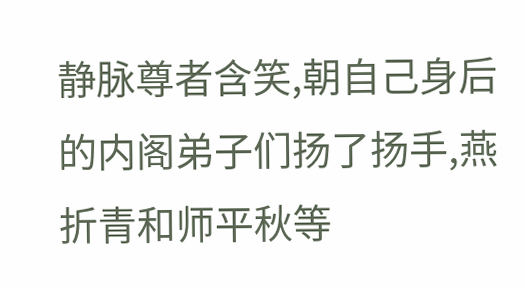静脉尊者含笑,朝自己身后的内阁弟子们扬了扬手,燕折青和师平秋等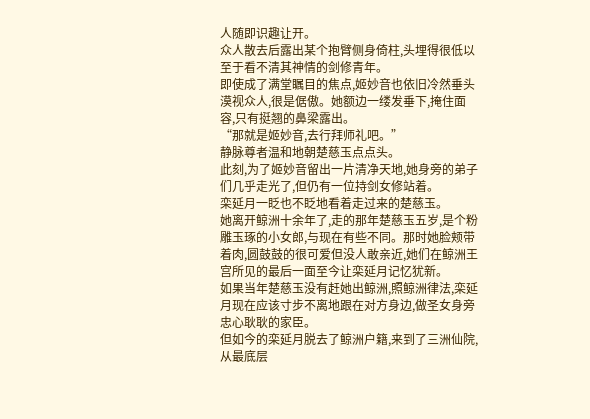人随即识趣让开。
众人散去后露出某个抱臂侧身倚柱,头埋得很低以至于看不清其神情的剑修青年。
即使成了满堂瞩目的焦点,姬妙音也依旧冷然垂头漠视众人,很是倨傲。她额边一缕发垂下,掩住面容,只有挺翘的鼻梁露出。
“那就是姬妙音,去行拜师礼吧。”
静脉尊者温和地朝楚慈玉点点头。
此刻,为了姬妙音留出一片清净天地,她身旁的弟子们几乎走光了,但仍有一位持剑女修站着。
栾延月一眨也不眨地看着走过来的楚慈玉。
她离开鲸洲十余年了,走的那年楚慈玉五岁,是个粉雕玉琢的小女郎,与现在有些不同。那时她脸颊带着肉,圆鼓鼓的很可爱但没人敢亲近,她们在鲸洲王宫所见的最后一面至今让栾延月记忆犹新。
如果当年楚慈玉没有赶她出鲸洲,照鲸洲律法,栾延月现在应该寸步不离地跟在对方身边,做圣女身旁忠心耿耿的家臣。
但如今的栾延月脱去了鲸洲户籍,来到了三洲仙院,从最底层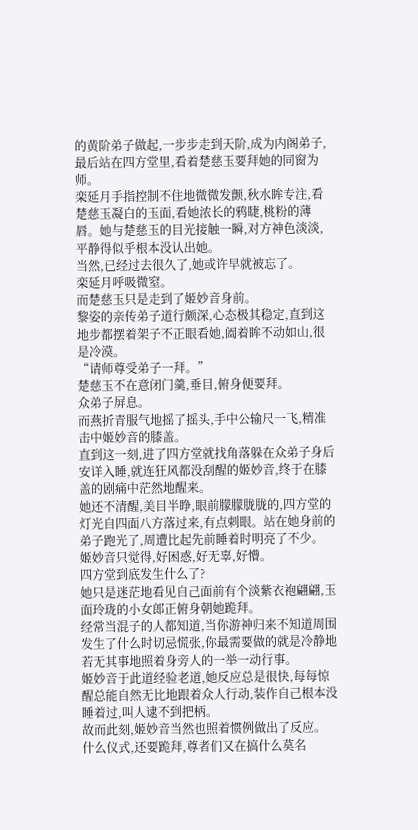的黄阶弟子做起,一步步走到天阶,成为内阁弟子,最后站在四方堂里,看着楚慈玉要拜她的同窗为师。
栾延月手指控制不住地微微发颤,秋水眸专注,看楚慈玉凝白的玉面,看她浓长的鸦睫,桃粉的薄唇。她与楚慈玉的目光接触一瞬,对方神色淡淡,平静得似乎根本没认出她。
当然,已经过去很久了,她或许早就被忘了。
栾延月呼吸微窒。
而楚慈玉只是走到了姬妙音身前。
黎姿的亲传弟子道行颇深,心态极其稳定,直到这地步都摆着架子不正眼看她,阖着眸不动如山,很是冷漠。
“请师尊受弟子一拜。”
楚慈玉不在意闭门羹,垂目,俯身便要拜。
众弟子屏息。
而燕折青服气地摇了摇头,手中公输尺一飞,精准击中姬妙音的膝盖。
直到这一刻,进了四方堂就找角落躲在众弟子身后安详入睡,就连狂风都没刮醒的姬妙音,终于在膝盖的剧痛中茫然地醒来。
她还不清醒,美目半睁,眼前朦朦胧胧的,四方堂的灯光自四面八方落过来,有点刺眼。站在她身前的弟子跑光了,周遭比起先前睡着时明亮了不少。
姬妙音只觉得,好困惑,好无辜,好懵。
四方堂到底发生什么了?
她只是迷茫地看见自己面前有个淡紫衣袍翩翩,玉面玲珑的小女郎正俯身朝她跪拜。
经常当混子的人都知道,当你游神归来不知道周围发生了什么时切忌慌张,你最需要做的就是冷静地若无其事地照着身旁人的一举一动行事。
姬妙音于此道经验老道,她反应总是很快,每每惊醒总能自然无比地跟着众人行动,装作自己根本没睡着过,叫人逮不到把柄。
故而此刻,姬妙音当然也照着惯例做出了反应。
什么仪式,还要跪拜,尊者们又在搞什么莫名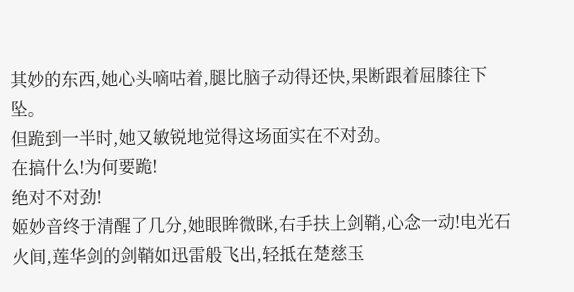其妙的东西,她心头嘀咕着,腿比脑子动得还快,果断跟着屈膝往下坠。
但跪到一半时,她又敏锐地觉得这场面实在不对劲。
在搞什么!为何要跪!
绝对不对劲!
姬妙音终于清醒了几分,她眼眸微眯,右手扶上剑鞘,心念一动!电光石火间,莲华剑的剑鞘如迅雷般飞出,轻抵在楚慈玉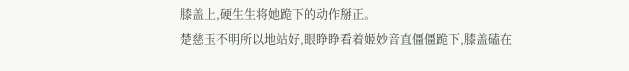膝盖上,硬生生将她跪下的动作掰正。
楚慈玉不明所以地站好,眼睁睁看着姬妙音直僵僵跪下,膝盖磕在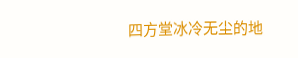四方堂冰冷无尘的地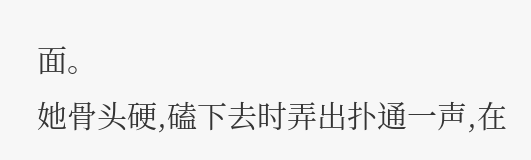面。
她骨头硬,磕下去时弄出扑通一声,在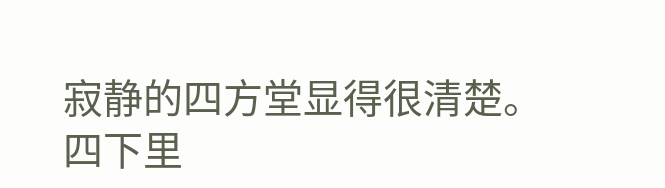寂静的四方堂显得很清楚。
四下里